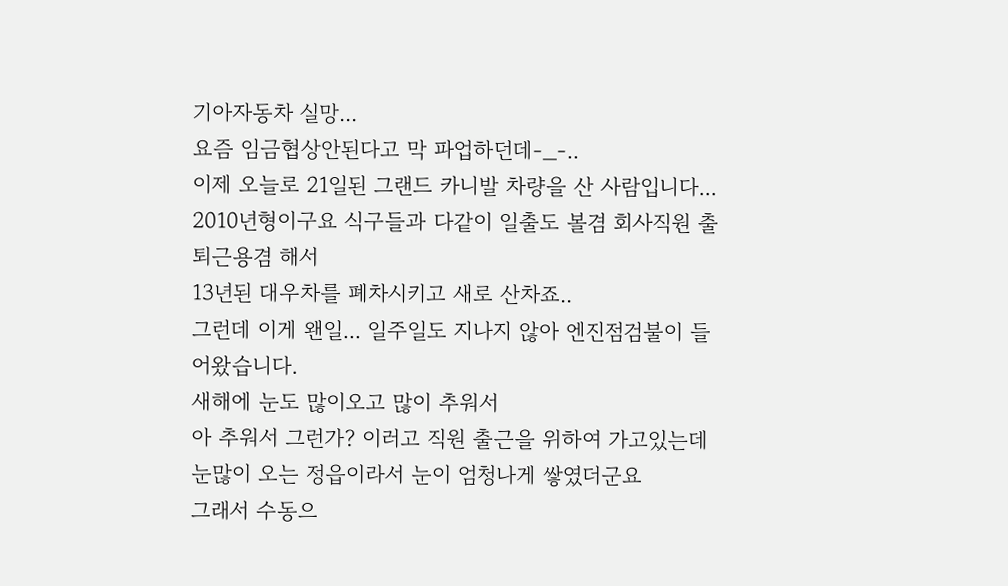기아자동차 실망...
요즘 임금협상안된다고 막 파업하던데-_-..
이제 오늘로 21일된 그랜드 카니발 차량을 산 사람입니다...
2010년형이구요 식구들과 다같이 일출도 볼겸 회사직원 출퇴근용겸 해서
13년된 대우차를 폐차시키고 새로 산차죠..
그런데 이게 왠일... 일주일도 지나지 않아 엔진점검불이 들어왔습니다.
새해에 눈도 많이오고 많이 추워서
아 추워서 그런가? 이러고 직원 출근을 위하여 가고있는데
눈많이 오는 정읍이라서 눈이 엄청나게 쌓였더군요
그래서 수동으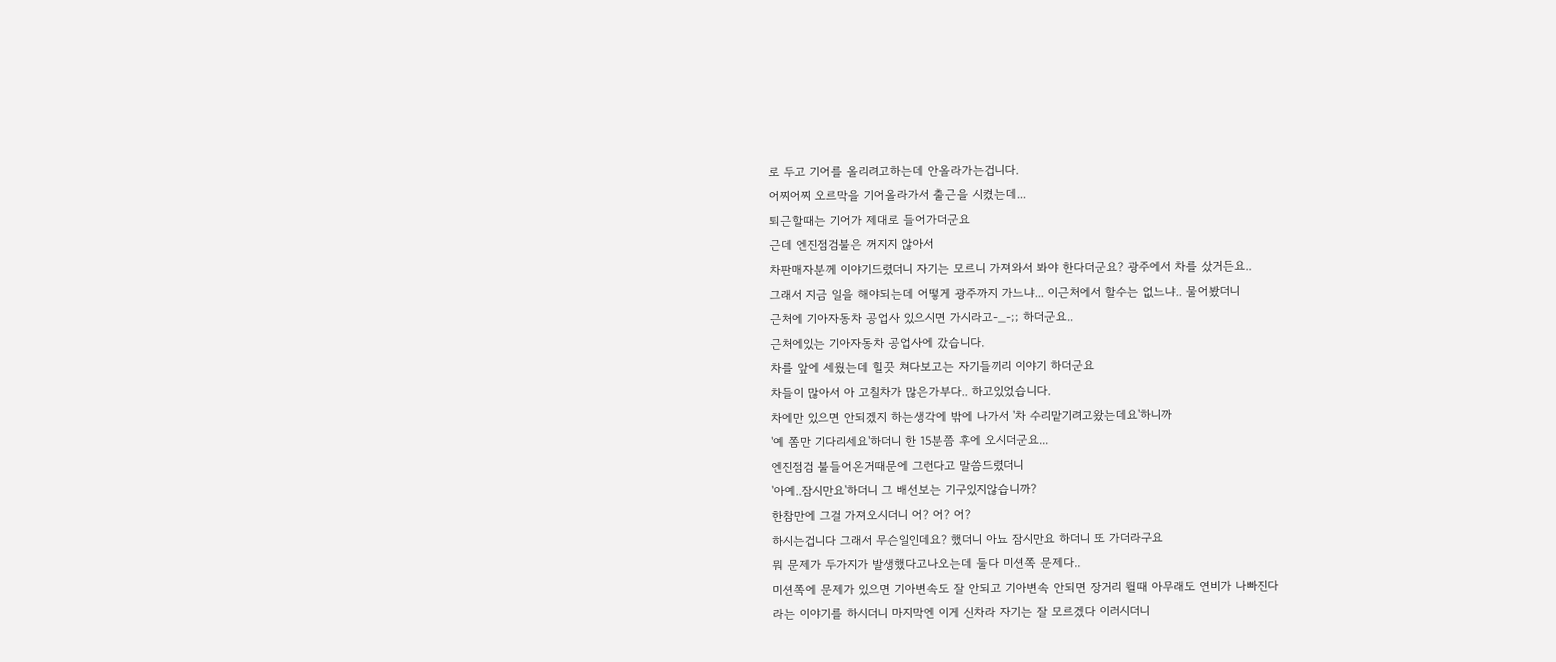로 두고 기어를 올리려고하는데 안올라가는겁니다.
어찌어찌 오르막을 기어올라가서 출근을 시켰는데...
퇴근할때는 기어가 제대로 들어가더군요
근데 엔진점검불은 꺼지지 않아서
차판매자분께 이야기드렸더니 자기는 모르니 가져와서 봐야 한다더군요? 광주에서 차를 샀거든요..
그래서 지금 일을 해야되는데 어떻게 광주까지 가느냐... 이근처에서 할수는 없느냐.. 물어봤더니
근처에 기아자동차 공업사 있으시면 가시라고-_-;; 하더군요..
근처에있는 기아자동차 공업사에 갔습니다.
차를 앞에 세웠는데 힐끗 쳐다보고는 자기들끼리 이야기 하더군요
차들이 많아서 아 고칠차가 많은가부다.. 하고있었습니다.
차에만 있으면 안되겠지 하는생각에 밖에 나가서 '차 수리맡기려고왔는데요'하니까
'예 쫌만 기다리세요'하더니 한 15분쯤 후에 오시더군요...
엔진점검 불들어온거때문에 그런다고 말씀드렸더니
'아예..잠시만요'하더니 그 배선보는 기구있지않습니까?
한참만에 그걸 가져오시더니 어? 어? 어?
하시는겁니다 그래서 무슨일인데요? 했더니 아뇨 잠시만요 하더니 또 가더라구요
뭐 문제가 두가지가 발생했다고나오는데 둘다 미션쪽 문제다..
미션쪽에 문제가 있으면 기아변속도 잘 안되고 기아변속 안되면 장거리 뛸때 아무래도 연비가 나빠진다
라는 이야기를 하시더니 마지막엔 이게 신차라 자기는 잘 모르겠다 이러시더니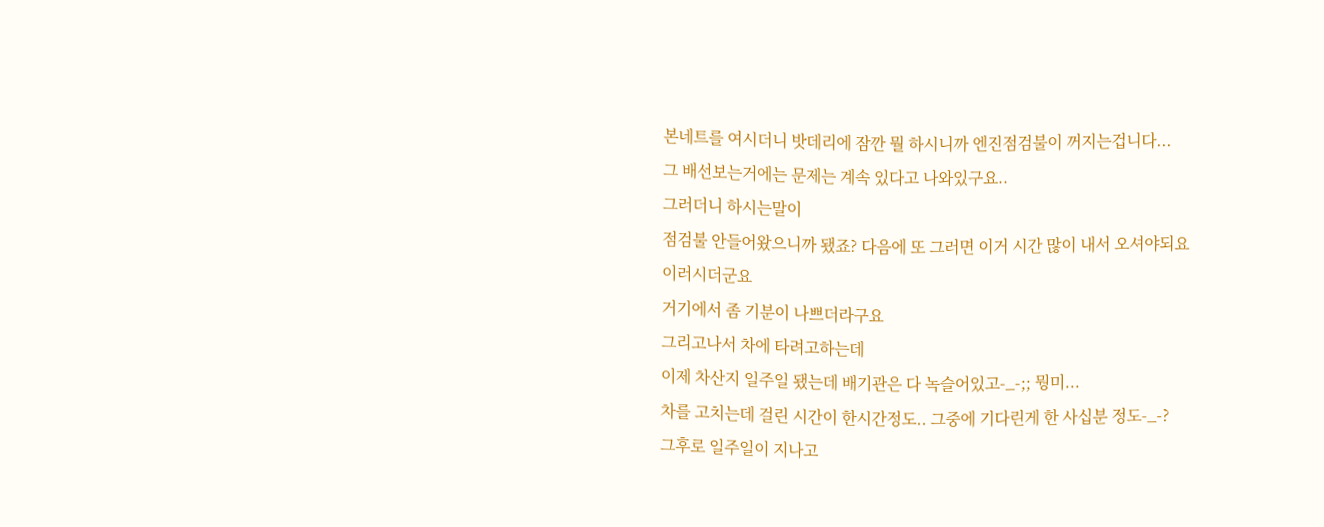본네트를 여시더니 밧데리에 잠깐 뭘 하시니까 엔진점검불이 꺼지는겁니다...
그 배선보는거에는 문제는 계속 있다고 나와있구요..
그러더니 하시는말이
점검불 안들어왔으니까 됐죠? 다음에 또 그러면 이거 시간 많이 내서 오셔야되요
이러시더군요
거기에서 좀 기분이 나쁘더라구요
그리고나서 차에 타려고하는데
이제 차산지 일주일 됐는데 배기관은 다 녹슬어있고-_-;; 뭥미...
차를 고치는데 걸린 시간이 한시간정도.. 그중에 기다린게 한 사십분 정도-_-?
그후로 일주일이 지나고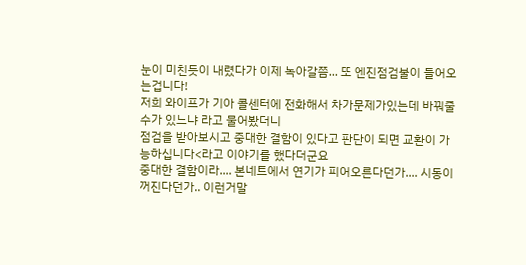눈이 미친듯이 내렸다가 이제 녹아갈쯤... 또 엔진점검불이 들어오는겁니다!
저희 와이프가 기아 콜센터에 전화해서 차가문제가있는데 바꿔줄수가 있느냐 라고 물어봤더니
점검을 받아보시고 중대한 결함이 있다고 판단이 되면 교환이 가능하십니다<라고 이야기를 했다더군요
중대한 결함이라.... 본네트에서 연기가 피어오른다던가.... 시동이 꺼진다던가.. 이런거말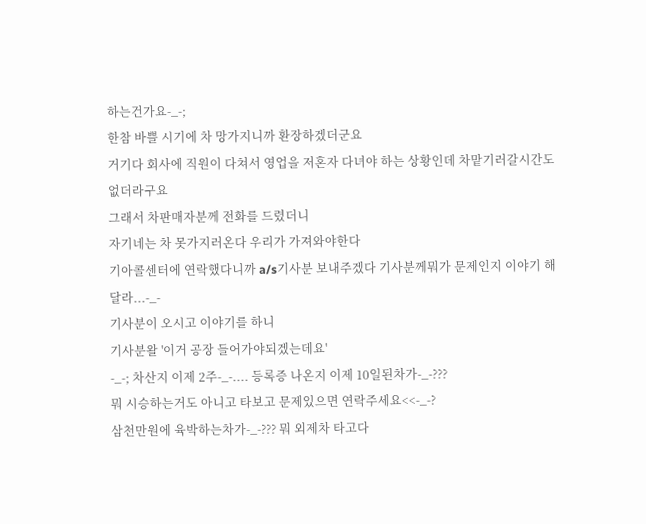하는건가요-_-;
한참 바쁠 시기에 차 망가지니까 환장하겠더군요
거기다 회사에 직원이 다쳐서 영업을 저혼자 다녀야 하는 상황인데 차맡기러갈시간도 없더라구요
그래서 차판매자분께 전화를 드렸더니
자기네는 차 못가지러온다 우리가 가져와야한다
기아콜센터에 연락했다니까 a/s기사분 보내주겠다 기사분께뭐가 문제인지 이야기 해달라...-_-
기사분이 오시고 이야기를 하니
기사분왈 '이거 공장 들어가야되겠는데요'
-_-; 차산지 이제 2주-_-.... 등록증 나온지 이제 10일된차가-_-???
뭐 시승하는거도 아니고 타보고 문제있으면 연락주세요<<-_-?
삼천만원에 육박하는차가-_-??? 뭐 외제차 타고다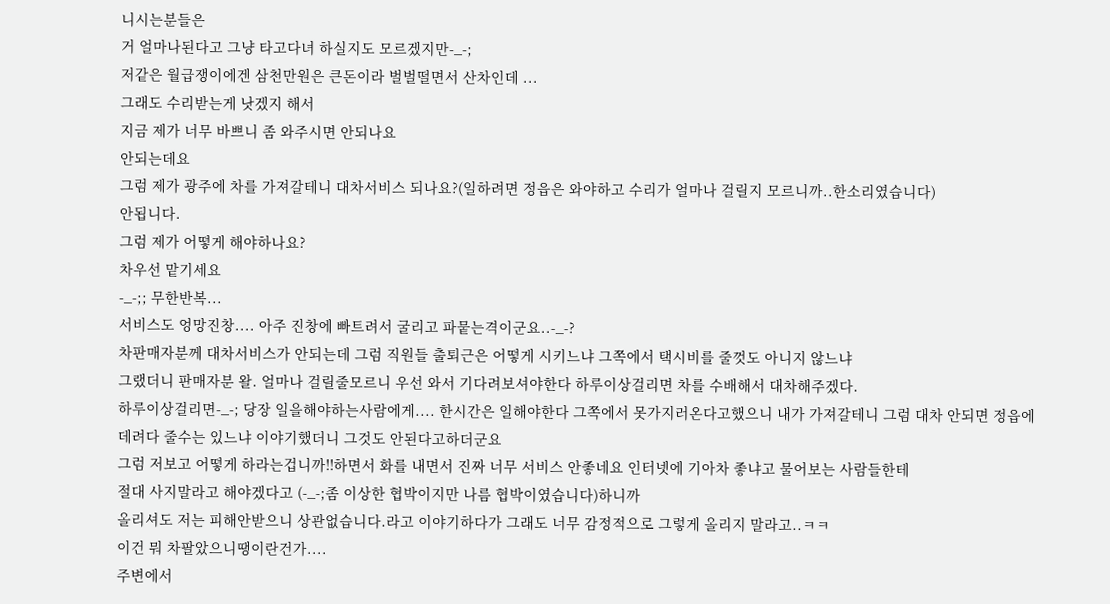니시는분들은
거 얼마나된다고 그냥 타고다녀 하실지도 모르겠지만-_-;
저같은 월급쟁이에겐 삼천만원은 큰돈이라 벌벌떨면서 산차인데 ...
그래도 수리받는게 낫겠지 해서
지금 제가 너무 바쁘니 좀 와주시면 안되나요
안되는데요
그럼 제가 광주에 차를 가져갈테니 대차서비스 되나요?(일하려면 정읍은 와야하고 수리가 얼마나 걸릴지 모르니까..한소리였습니다)
안됩니다.
그럼 제가 어떻게 해야하나요?
차우선 맡기세요
-_-;; 무한반복...
서비스도 엉망진창.... 아주 진창에 빠트려서 굴리고 파뭍는격이군요..-_-?
차판매자분께 대차서비스가 안되는데 그럼 직원들 출퇴근은 어떻게 시키느냐 그쪽에서 택시비를 줄껏도 아니지 않느냐
그랬더니 판매자분 왈. 얼마나 걸릴줄모르니 우선 와서 기다려보셔야한다 하루이상걸리면 차를 수배해서 대차해주겠다.
하루이상걸리면-_-; 당장 일을해야하는사람에게.... 한시간은 일해야한다 그쪽에서 못가지러온다고했으니 내가 가져갈테니 그럼 대차 안되면 정읍에
데려다 줄수는 있느냐 이야기했더니 그것도 안된다고하더군요
그럼 저보고 어떻게 하라는겁니까!!하면서 화를 내면서 진짜 너무 서비스 안좋네요 인터넷에 기아차 좋냐고 물어보는 사람들한테
절대 사지말라고 해야겠다고 (-_-;좀 이상한 협박이지만 나름 협박이였습니다)하니까
올리셔도 저는 피해안받으니 상관없습니다.라고 이야기하다가 그래도 너무 감정적으로 그렇게 올리지 말라고..ㅋㅋ
이건 뭐 차팔았으니땡이란건가....
주변에서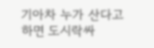기아차 누가 산다고하면 도시락싸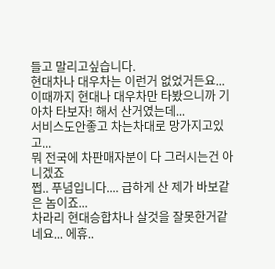들고 말리고싶습니다.
현대차나 대우차는 이런거 없었거든요...
이때까지 현대나 대우차만 타봤으니까 기아차 타보자! 해서 산거였는데...
서비스도안좋고 차는차대로 망가지고있고...
뭐 전국에 차판매자분이 다 그러시는건 아니겠죠
쩝.. 푸념입니다.... 급하게 산 제가 바보같은 놈이죠...
차라리 현대승합차나 살것을 잘못한거같네요... 에휴..